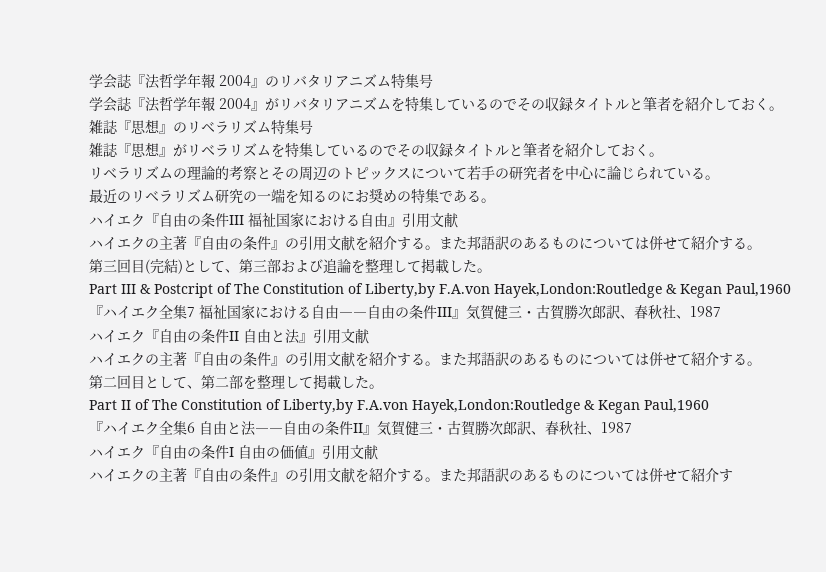学会誌『法哲学年報 2004』のリバタリアニズム特集号
学会誌『法哲学年報 2004』がリバタリアニズムを特集しているのでその収録タイトルと筆者を紹介しておく。
雑誌『思想』のリベラリズム特集号
雑誌『思想』がリベラリズムを特集しているのでその収録タイトルと筆者を紹介しておく。
リベラリズムの理論的考察とその周辺のトピックスについて若手の研究者を中心に論じられている。
最近のリベラリズム研究の一端を知るのにお奨めの特集である。
ハイエク『自由の条件III 福祉国家における自由』引用文献
ハイエクの主著『自由の条件』の引用文献を紹介する。また邦語訳のあるものについては併せて紹介する。
第三回目(完結)として、第三部および追論を整理して掲載した。
Part III & Postcript of The Constitution of Liberty,by F.A.von Hayek,London:Routledge & Kegan Paul,1960
『ハイエク全集7 福祉国家における自由――自由の条件III』気賀健三・古賀勝次郎訳、春秋社、1987
ハイエク『自由の条件II 自由と法』引用文献
ハイエクの主著『自由の条件』の引用文献を紹介する。また邦語訳のあるものについては併せて紹介する。
第二回目として、第二部を整理して掲載した。
Part II of The Constitution of Liberty,by F.A.von Hayek,London:Routledge & Kegan Paul,1960
『ハイエク全集6 自由と法――自由の条件II』気賀健三・古賀勝次郎訳、春秋社、1987
ハイエク『自由の条件I 自由の価値』引用文献
ハイエクの主著『自由の条件』の引用文献を紹介する。また邦語訳のあるものについては併せて紹介す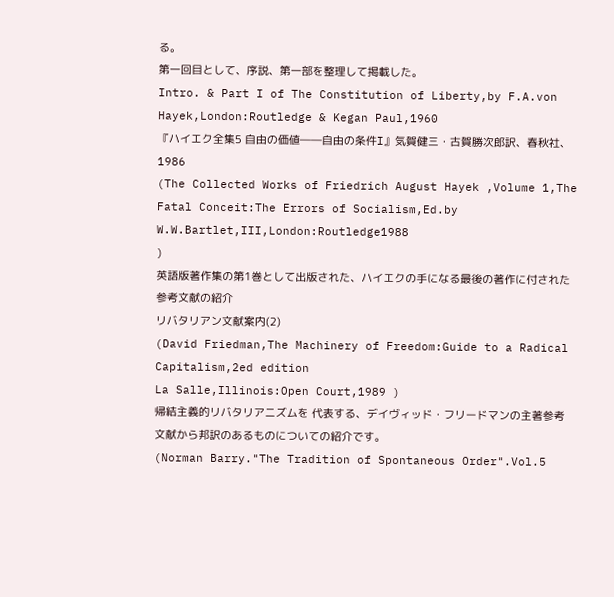る。
第一回目として、序説、第一部を整理して掲載した。
Intro. & Part I of The Constitution of Liberty,by F.A.von Hayek,London:Routledge & Kegan Paul,1960
『ハイエク全集5 自由の価値――自由の条件I』気賀健三・古賀勝次郎訳、春秋社、1986
(The Collected Works of Friedrich August Hayek ,Volume 1,The Fatal Conceit:The Errors of Socialism,Ed.by W.W.Bartlet,III,London:Routledge1988
)
英語版著作集の第1巻として出版された、ハイエクの手になる最後の著作に付された参考文献の紹介
リバタリアン文献案内(2)
(David Friedman,The Machinery of Freedom:Guide to a Radical Capitalism,2ed edition
La Salle,Illinois:Open Court,1989 )
帰結主義的リバタリアニズムを 代表する、デイヴィッド・フリードマンの主著参考文献から邦訳のあるものについての紹介です。
(Norman Barry."The Tradition of Spontaneous Order".Vol.5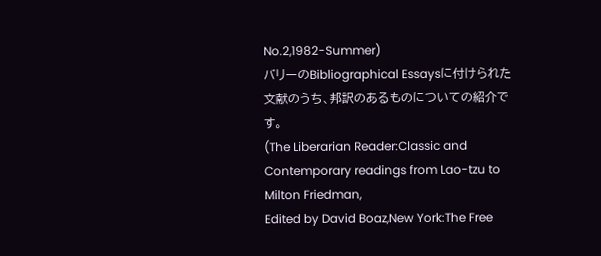No.2,1982-Summer)
バリーのBibliographical Essaysに付けられた文献のうち、邦訳のあるものについての紹介です。
(The Liberarian Reader:Classic and Contemporary readings from Lao-tzu to Milton Friedman,
Edited by David Boaz,New York:The Free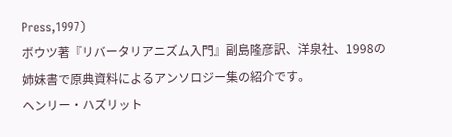Press,1997)
ボウツ著『リバータリアニズム入門』副島隆彦訳、洋泉社、1998の姉妹書で原典資料によるアンソロジー集の紹介です。
ヘンリー・ハズリット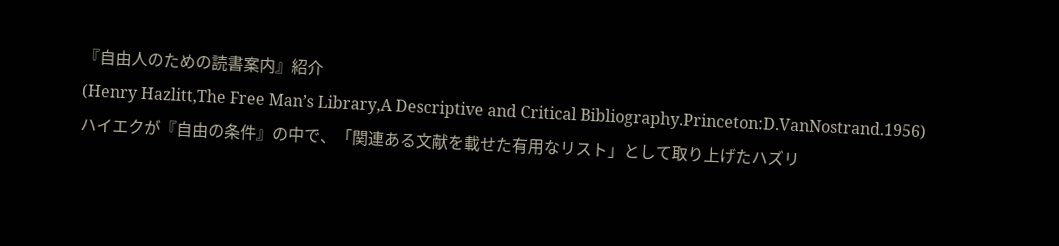『自由人のための読書案内』紹介
(Henry Hazlitt,The Free Man’s Library,A Descriptive and Critical Bibliography.Princeton:D.VanNostrand.1956)
ハイエクが『自由の条件』の中で、「関連ある文献を載せた有用なリスト」として取り上げたハズリ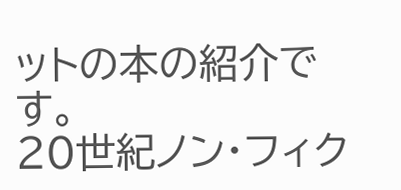ットの本の紹介です。
20世紀ノン・フィク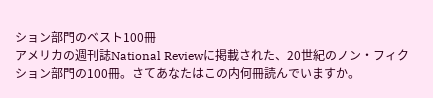ション部門のベスト100冊
アメリカの週刊誌National Reviewに掲載された、20世紀のノン・フィクション部門の100冊。さてあなたはこの内何冊読んでいますか。